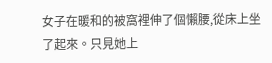女子在暖和的被窩裡伸了個懶腰,從床上坐了起來。只見她上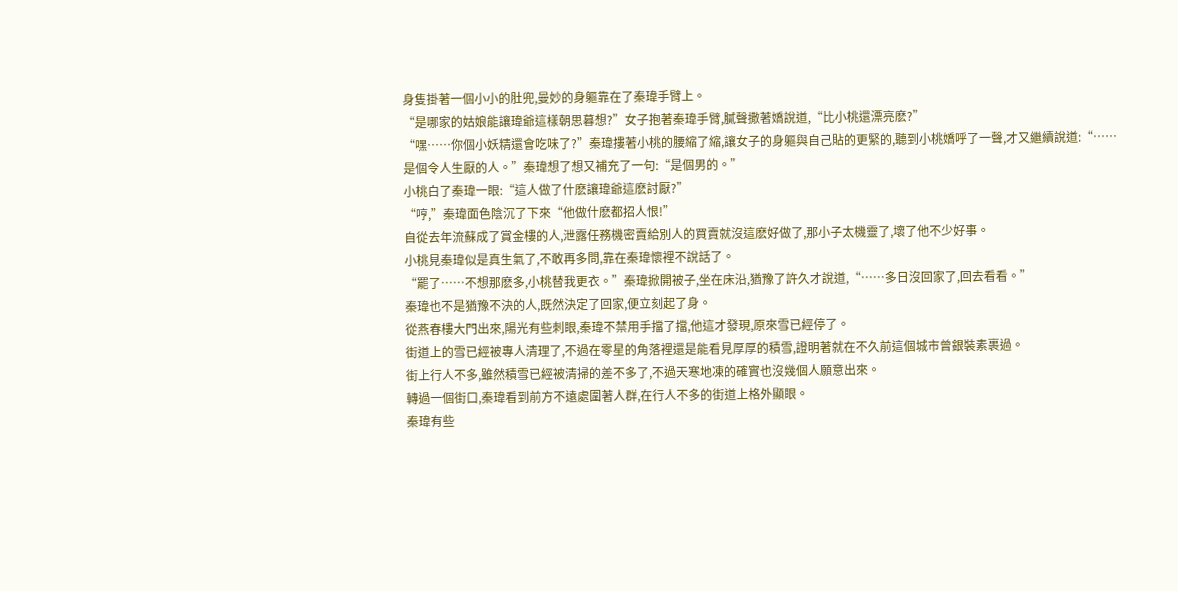身隻掛著一個小小的肚兜,曼妙的身軀靠在了秦瑋手臂上。
“是哪家的姑娘能讓瑋爺這樣朝思暮想?”女子抱著秦瑋手臂,膩聲撒著嬌說道,“比小桃還漂亮麽?”
“嘿……你個小妖精還會吃味了?”秦瑋摟著小桃的腰縮了縮,讓女子的身軀與自己貼的更緊的,聽到小桃嬌呼了一聲,才又繼續說道:“……是個令人生厭的人。”秦瑋想了想又補充了一句:“是個男的。”
小桃白了秦瑋一眼:“這人做了什麽讓瑋爺這麽討厭?”
“哼,”秦瑋面色陰沉了下來“他做什麽都招人恨!”
自從去年流蘇成了賞金樓的人,泄露任務機密賣給別人的買賣就沒這麽好做了,那小子太機靈了,壞了他不少好事。
小桃見秦瑋似是真生氣了,不敢再多問,靠在秦瑋懷裡不說話了。
“罷了……不想那麽多,小桃替我更衣。”秦瑋掀開被子,坐在床沿,猶豫了許久才說道,“……多日沒回家了,回去看看。”
秦瑋也不是猶豫不決的人,既然決定了回家,便立刻起了身。
從燕春樓大門出來,陽光有些刺眼,秦瑋不禁用手擋了擋,他這才發現,原來雪已經停了。
街道上的雪已經被專人清理了,不過在零星的角落裡還是能看見厚厚的積雪,證明著就在不久前這個城市曾銀裝素裹過。
街上行人不多,雖然積雪已經被清掃的差不多了,不過天寒地凍的確實也沒幾個人願意出來。
轉過一個街口,秦瑋看到前方不遠處圍著人群,在行人不多的街道上格外顯眼。
秦瑋有些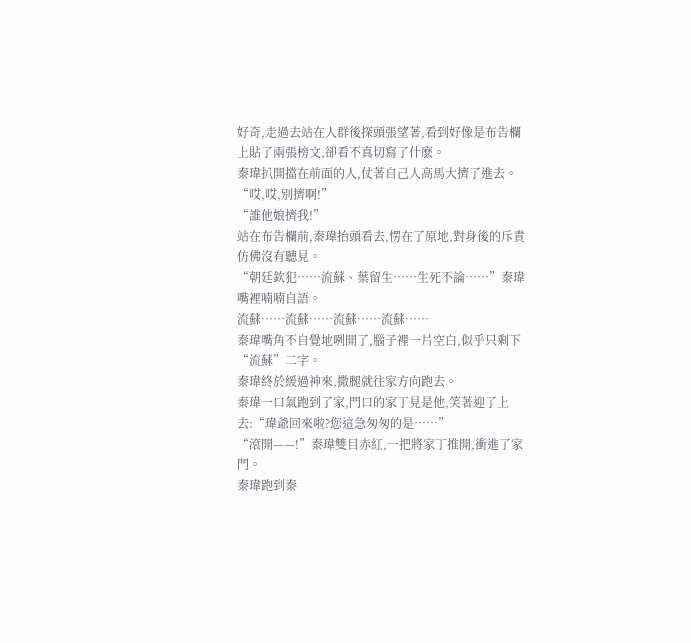好奇,走過去站在人群後探頭張望著,看到好像是布告欄上貼了兩張榜文,卻看不真切寫了什麽。
秦瑋扒開擋在前面的人,仗著自己人高馬大擠了進去。
“哎,哎,別擠啊!”
“誰他娘擠我!”
站在布告欄前,秦瑋抬頭看去,愣在了原地,對身後的斥責仿佛沒有聽見。
“朝廷欽犯……流蘇、葉留生……生死不論……”秦瑋嘴裡喃喃自語。
流蘇……流蘇……流蘇……流蘇……
秦瑋嘴角不自覺地咧開了,腦子裡一片空白,似乎只剩下“流蘇”二字。
秦瑋終於緩過神來,撒腿就往家方向跑去。
秦瑋一口氣跑到了家,門口的家丁見是他,笑著迎了上去:“瑋爺回來啦?您這急匆匆的是……”
“滾開——!”秦瑋雙目赤紅,一把將家丁推開,衝進了家門。
秦瑋跑到秦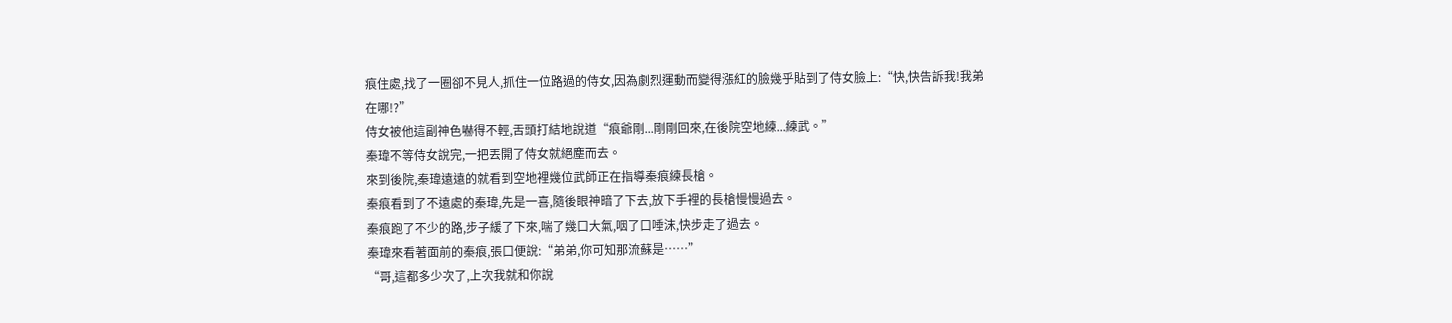痕住處,找了一圈卻不見人,抓住一位路過的侍女,因為劇烈運動而變得漲紅的臉幾乎貼到了侍女臉上:“快,快告訴我!我弟在哪!?”
侍女被他這副神色嚇得不輕,舌頭打結地說道“痕爺剛...剛剛回來,在後院空地練...練武。”
秦瑋不等侍女說完,一把丟開了侍女就絕塵而去。
來到後院,秦瑋遠遠的就看到空地裡幾位武師正在指導秦痕練長槍。
秦痕看到了不遠處的秦瑋,先是一喜,隨後眼神暗了下去,放下手裡的長槍慢慢過去。
秦痕跑了不少的路,步子緩了下來,喘了幾口大氣,咽了口唾沫,快步走了過去。
秦瑋來看著面前的秦痕,張口便說:“弟弟,你可知那流蘇是……”
“哥,這都多少次了,上次我就和你說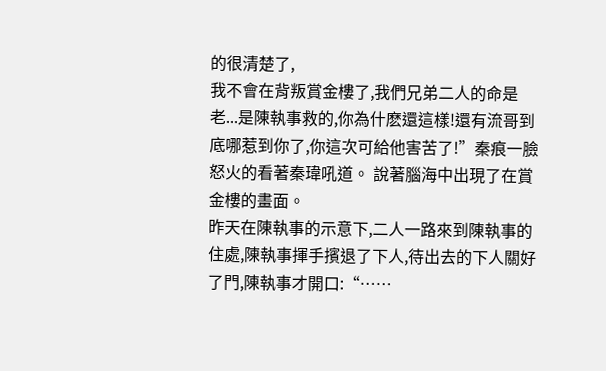的很清楚了,
我不會在背叛賞金樓了,我們兄弟二人的命是老...是陳執事救的,你為什麽還這樣!還有流哥到底哪惹到你了,你這次可給他害苦了!”秦痕一臉怒火的看著秦瑋吼道。 說著腦海中出現了在賞金樓的畫面。
昨天在陳執事的示意下,二人一路來到陳執事的住處,陳執事揮手擯退了下人,待出去的下人關好了門,陳執事才開口:“……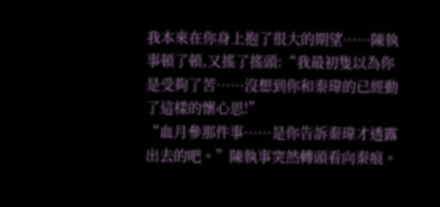我本來在你身上抱了很大的期望……陳執事頓了頓,又搖了搖頭:“我最初隻以為你是受夠了苦……沒想到你和秦瑋的已經動了這樣的懷心思!”
“血月參那件事……是你告訴秦瑋才透露出去的吧。”陳執事突然轉頭看向秦痕。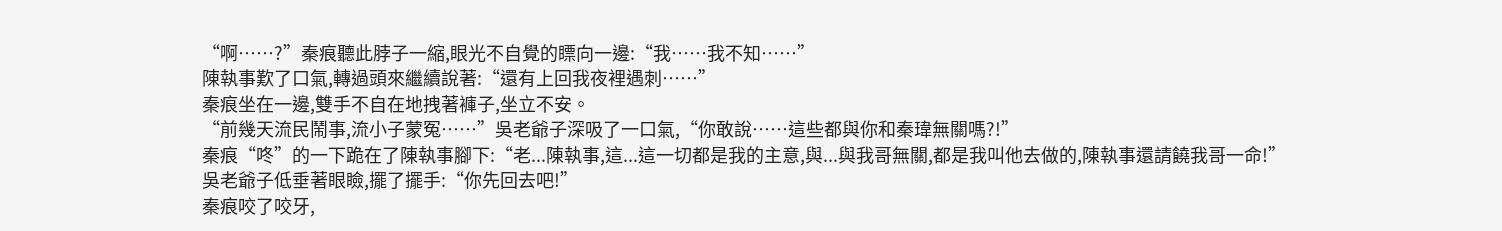“啊……?”秦痕聽此脖子一縮,眼光不自覺的瞟向一邊:“我……我不知……”
陳執事歎了口氣,轉過頭來繼續說著:“還有上回我夜裡遇刺……”
秦痕坐在一邊,雙手不自在地拽著褲子,坐立不安。
“前幾天流民鬧事,流小子蒙冤……”吳老爺子深吸了一口氣,“你敢說……這些都與你和秦瑋無關嗎?!”
秦痕“咚”的一下跪在了陳執事腳下:“老...陳執事,這...這一切都是我的主意,與...與我哥無關,都是我叫他去做的,陳執事還請饒我哥一命!”
吳老爺子低垂著眼瞼,擺了擺手:“你先回去吧!”
秦痕咬了咬牙,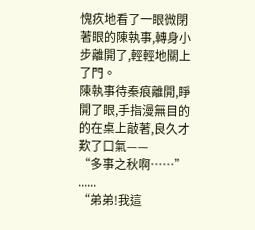愧疚地看了一眼微閉著眼的陳執事,轉身小步離開了,輕輕地關上了門。
陳執事待秦痕離開,睜開了眼,手指漫無目的的在桌上敲著,良久才歎了口氣——
“多事之秋啊……”
......
“弟弟!我這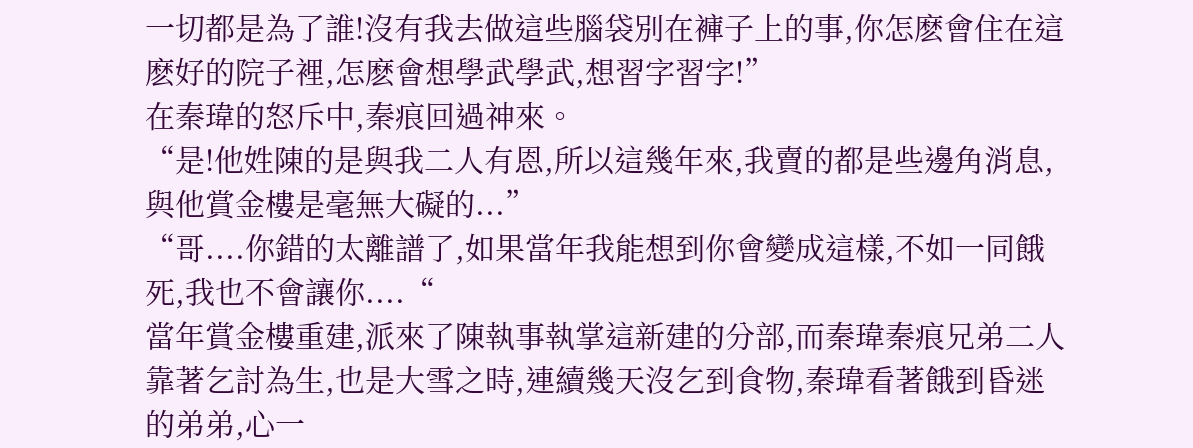一切都是為了誰!沒有我去做這些腦袋別在褲子上的事,你怎麽會住在這麽好的院子裡,怎麽會想學武學武,想習字習字!”
在秦瑋的怒斥中,秦痕回過神來。
“是!他姓陳的是與我二人有恩,所以這幾年來,我賣的都是些邊角消息,與他賞金樓是毫無大礙的...”
“哥....你錯的太離譜了,如果當年我能想到你會變成這樣,不如一同餓死,我也不會讓你....“
當年賞金樓重建,派來了陳執事執掌這新建的分部,而秦瑋秦痕兄弟二人靠著乞討為生,也是大雪之時,連續幾天沒乞到食物,秦瑋看著餓到昏迷的弟弟,心一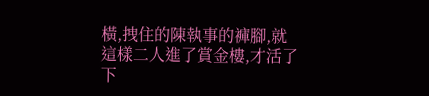橫,拽住的陳執事的褲腳,就這樣二人進了賞金樓,才活了下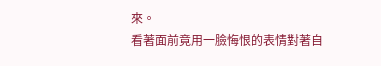來。
看著面前竟用一臉悔恨的表情對著自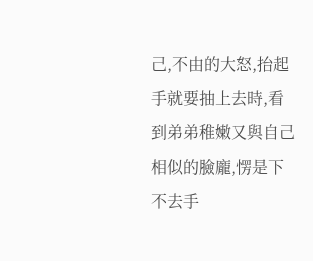己,不由的大怒,抬起手就要抽上去時,看到弟弟稚嫩又與自己相似的臉龐,愣是下不去手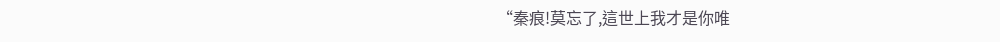“秦痕!莫忘了,這世上我才是你唯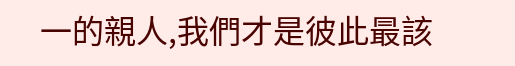一的親人,我們才是彼此最該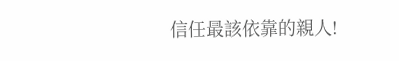信任最該依靠的親人!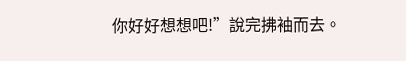你好好想想吧!”說完拂袖而去。